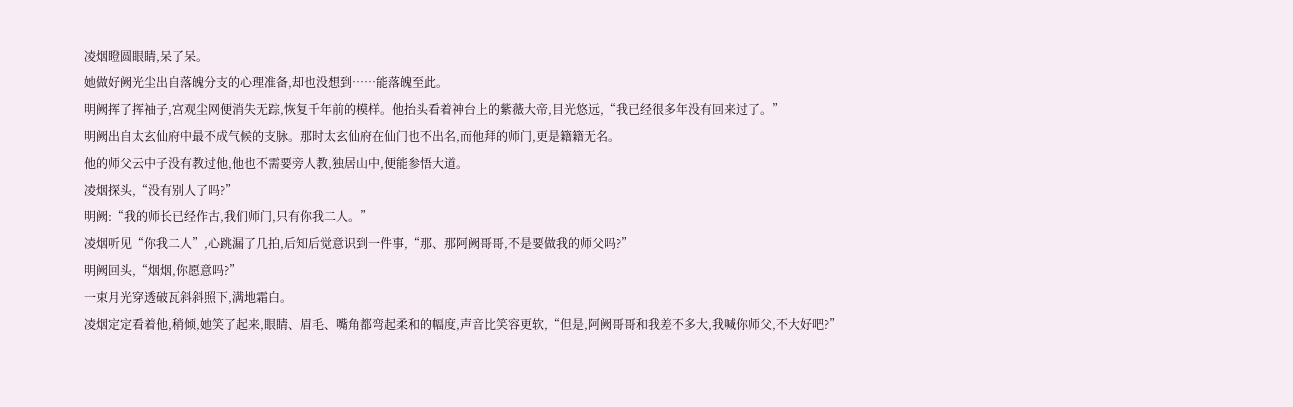凌烟瞪圆眼睛,呆了呆。
她做好阙光尘出自落魄分支的心理准备,却也没想到……能落魄至此。
明阙挥了挥袖子,宫观尘网便消失无踪,恢复千年前的模样。他抬头看着神台上的紫薇大帝,目光悠远,“我已经很多年没有回来过了。”
明阙出自太玄仙府中最不成气候的支脉。那时太玄仙府在仙门也不出名,而他拜的师门,更是籍籍无名。
他的师父云中子没有教过他,他也不需要旁人教,独居山中,便能参悟大道。
凌烟探头,“没有别人了吗?”
明阙:“我的师长已经作古,我们师门,只有你我二人。”
凌烟听见“你我二人”,心跳漏了几拍,后知后觉意识到一件事,“那、那阿阙哥哥,不是要做我的师父吗?”
明阙回头,“烟烟,你愿意吗?”
一束月光穿透破瓦斜斜照下,满地霜白。
凌烟定定看着他,稍倾,她笑了起来,眼睛、眉毛、嘴角都弯起柔和的幅度,声音比笑容更软,“但是,阿阙哥哥和我差不多大,我喊你师父,不大好吧?”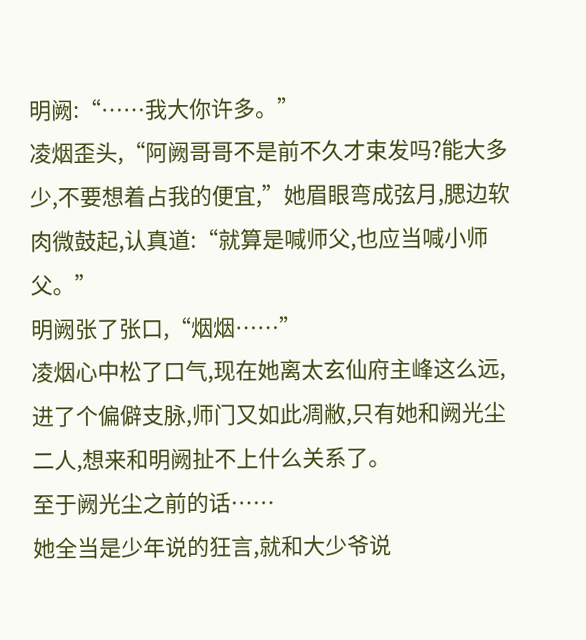明阙:“……我大你许多。”
凌烟歪头,“阿阙哥哥不是前不久才束发吗?能大多少,不要想着占我的便宜,”她眉眼弯成弦月,腮边软肉微鼓起,认真道:“就算是喊师父,也应当喊小师父。”
明阙张了张口,“烟烟……”
凌烟心中松了口气,现在她离太玄仙府主峰这么远,进了个偏僻支脉,师门又如此凋敝,只有她和阙光尘二人,想来和明阙扯不上什么关系了。
至于阙光尘之前的话……
她全当是少年说的狂言,就和大少爷说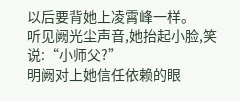以后要背她上凌霄峰一样。
听见阙光尘声音,她抬起小脸,笑说:“小师父?”
明阙对上她信任依赖的眼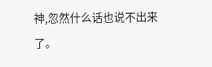神,忽然什么话也说不出来了。